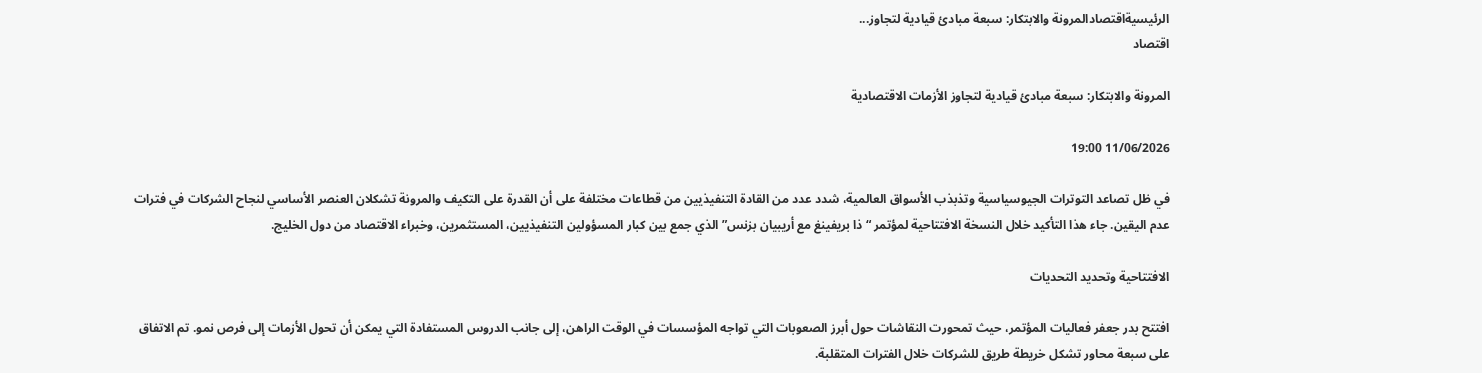الرئيسيةاقتصادالمرونة والابتكار: سبعة مبادئ قيادية لتجاوز...
اقتصاد

المرونة والابتكار: سبعة مبادئ قيادية لتجاوز الأزمات الاقتصادية

11/06/2026 19:00

في ظل تصاعد التوترات الجيوسياسية وتذبذب الأسواق العالمية، شدد عدد من القادة التنفيذيين من قطاعات مختلفة على أن القدرة على التكيف والمرونة تشكلان العنصر الأساسي لنجاح الشركات في فترات عدم اليقين. جاء هذا التأكيد خلال النسخة الافتتاحية لمؤتمر “ذا بريفينغ مع أريبيان بزنس” الذي جمع بين كبار المسؤولين التنفيذيين، المستثمرين، وخبراء الاقتصاد من دول الخليج.

الافتتاحية وتحديد التحديات

افتتح بدر جعفر فعاليات المؤتمر، حيث تمحورت النقاشات حول أبرز الصعوبات التي تواجه المؤسسات في الوقت الراهن، إلى جانب الدروس المستفادة التي يمكن أن تحول الأزمات إلى فرص نمو. تم الاتفاق على سبعة محاور تشكل خريطة طريق للشركات خلال الفترات المتقلبة.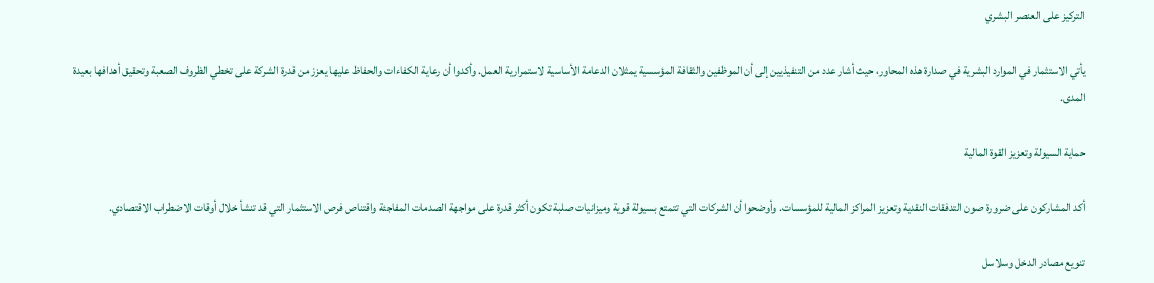التركيز على العنصر البشري

يأتي الاستثمار في الموارد البشرية في صدارة هذه المحاور، حيث أشار عدد من التنفيذيين إلى أن الموظفين والثقافة المؤسسية يمثلان الدعامة الأساسية لاستمرارية العمل. وأكدوا أن رعاية الكفاءات والحفاظ عليها يعزز من قدرة الشركة على تخطي الظروف الصعبة وتحقيق أهدافها بعيدة المدى.

حماية السيولة وتعزيز القوة المالية

أكد المشاركون على ضرورة صون التدفقات النقدية وتعزيز المراكز المالية للمؤسسات. وأوضحوا أن الشركات التي تتمتع بسيولة قوية وميزانيات صلبة تكون أكثر قدرة على مواجهة الصدمات المفاجئة واقتناص فرص الاستثمار التي قد تنشأ خلال أوقات الاضطراب الاقتصادي.

تنويع مصادر الدخل وسلاسل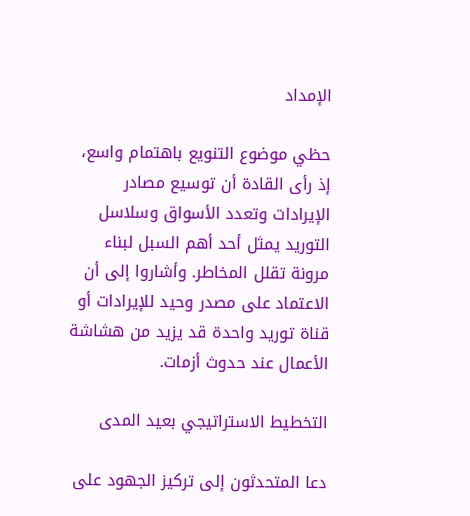الإمداد

حظي موضوع التنويع باهتمام واسع، إذ رأى القادة أن توسيع مصادر الإيرادات وتعدد الأسواق وسلاسل التوريد يمثل أحد أهم السبل لبناء مرونة تقلل المخاطر. وأشاروا إلى أن الاعتماد على مصدر وحيد للإيرادات أو قناة توريد واحدة قد يزيد من هشاشة الأعمال عند حدوث أزمات.

التخطيط الاستراتيجي بعيد المدى

دعا المتحدثون إلى تركيز الجهود على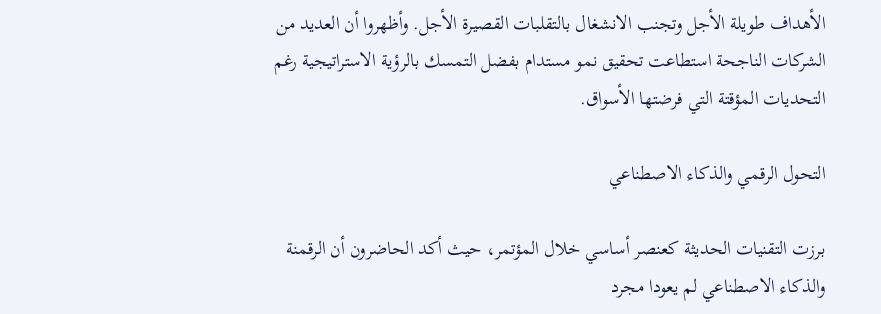الأهداف طويلة الأجل وتجنب الانشغال بالتقلبات القصيرة الأجل. وأظهروا أن العديد من الشركات الناجحة استطاعت تحقيق نمو مستدام بفضل التمسك بالرؤية الاستراتيجية رغم التحديات المؤقتة التي فرضتها الأسواق.

التحول الرقمي والذكاء الاصطناعي

برزت التقنيات الحديثة كعنصر أساسي خلال المؤتمر، حيث أكد الحاضرون أن الرقمنة والذكاء الاصطناعي لم يعودا مجرد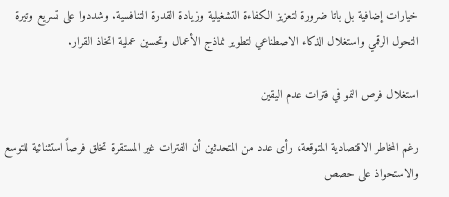خيارات إضافية بل باتا ضرورة لتعزيز الكفاءة التشغيلية وزيادة القدرة التنافسية. وشددوا على تسريع وتيرة التحول الرقمي واستغلال الذكاء الاصطناعي لتطوير نماذج الأعمال وتحسين عملية اتخاذ القرار.

استغلال فرص النمو في فترات عدم اليقين

رغم المخاطر الاقتصادية المتوقعة، رأى عدد من المتحدثين أن الفترات غير المستقرة تخلق فرصاً استثنائية للتوسع والاستحواذ على حصص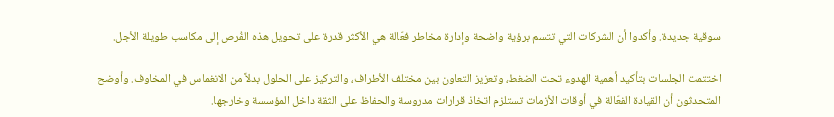سوقية جديدة. وأكدوا أن الشركات التي تتسم برؤية واضحة وإدارة مخاطر فعّالة هي الأكثر قدرة على تحويل هذه الفُرص إلى مكاسب طويلة الأجل.

اختتمت الجلسات بتأكيد أهمية الهدوء تحت الضغط، وتعزيز التعاون بين مختلف الأطراف، والتركيز على الحلول بدلاً من الانغماس في المخاوف. وأوضح المتحدثون أن القيادة الفعّالة في أوقات الأزمات تستلزم اتخاذ قرارات مدروسة والحفاظ على الثقة داخل المؤسسة وخارجها.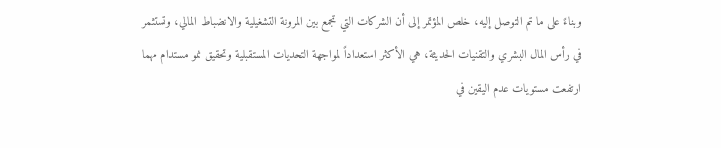وبناءً على ما تم التوصل إليه، خلص المؤتمر إلى أن الشركات التي تجمع بين المرونة التشغيلية والانضباط المالي، وتستثمر في رأس المال البشري والتقنيات الحديثة، هي الأكثر استعداداً لمواجهة التحديات المستقبلية وتحقيق نمو مستدام مهما ارتفعت مستويات عدم اليقين في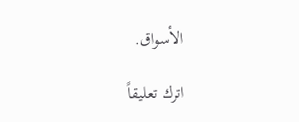الأسواق.

اترك تعليقاً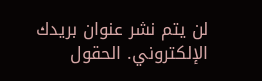لن يتم نشر عنوان بريدك الإلكتروني. الحقول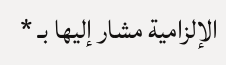الإلزامية مشار إليها بـ *